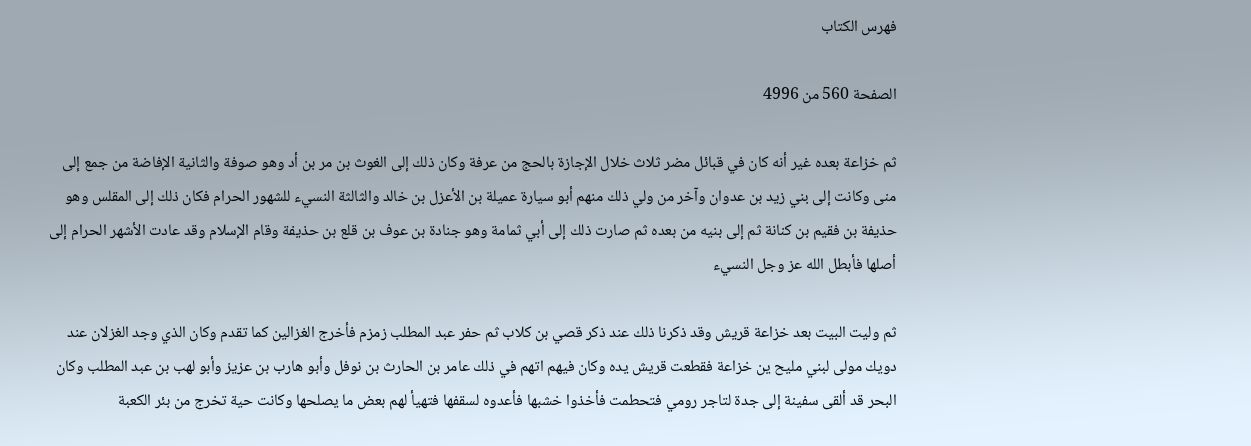فهرس الكتاب

الصفحة 560 من 4996

ثم خزاعة بعده غير أنه كان في قبائل مضر ثلاث خلال الإجازة بالحج من عرفة وكان ذلك إلى الغوث بن مر بن أد وهو صوفة والثانية الإفاضة من جمع إلى منى وكانت إلى بني زيد بن عدوان وآخر من ولي ذلك منهم أبو سيارة عميلة بن الأعزل بن خالد والثالثة النسيء للشهور الحرام فكان ذلك إلى المقلس وهو حذيفة بن فقيم بن كنانة ثم إلى بنيه من بعده ثم صارت ذلك إلى أبي ثمامة وهو جنادة بن عوف بن قلع بن حذيفة وقام الإسلام وقد عادت الأشهر الحرام إلى أصلها فأبطل الله عز وجل النسيء

ثم وليت البيت بعد خزاعة قريش وقد ذكرنا ذلك عند ذكر قصي بن كلاب ثم حفر عبد المطلب زمزم فأخرج الغزالين كما تقدم وكان الذي وجد الغزلان عند دويك مولى لبني مليح ين خزاعة فقطعت قريش يده وكان فيهم اتهم في ذلك عامر بن الحارث بن نوفل وأبو هارب بن عزيز وأبو لهب بن عبد المطلب وكان البحر قد ألقى سفينة إلى جدة لتاجر رومي فتحطمت فأخذوا خشبها فأعدوه لسقفها فتهيأ لهم بعض ما يصلحها وكانت حية تخرج من بئر الكعبة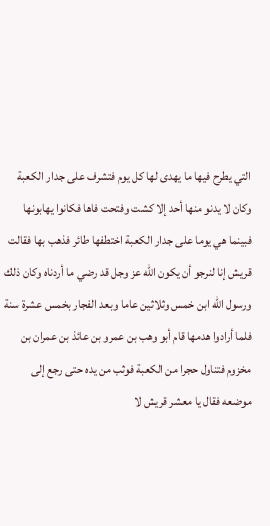التي يطرح فيها ما يهدى لها كل يوم فتشرف على جدار الكعبة وكان لا يدنو منها أحد إلا كشت وفتحت فاها فكانوا يهابونها فبينما هي يوما على جدار الكعبة اختطفها طائر فذهب بها فقالت قريش إنا لنرجو أن يكون الله عز وجل قد رضي ما أردناه وكان ذلك ورسول الله ابن خمس وثلاثين عاما وبعد الفجار بخمس عشرة سنة فلما أرادوا هدمها قام أبو وهب بن عمرو بن عائذ بن عمران بن مخزوم فتناول حجرا من الكعبة فوثب من يده حتى رجع إلى موضعه فقال يا معشر قريش لا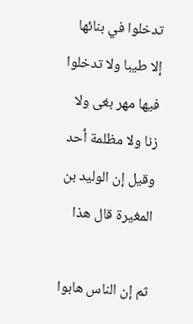تدخلوا في بنائها إلا طيبا ولا تدخلوا فيها مهر بغى ولا زنا ولا مظلمة أحد وقيل إن الوليد بن المغيرة قال هذا

ثم إن الناس هابوا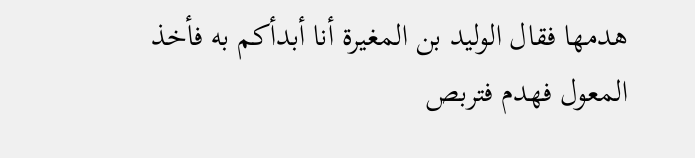هدمها فقال الوليد بن المغيرة أنا أبدأكم به فأخذ المعول فهدم فتربص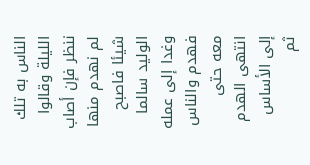الناس به تلك الليلة وقالوا ننظر فإن أصاب لم نهدم منها شيئا فاصبح الوليد سالما وغدا إلى عمله فهدم والناس معه حتى انتهى الهدم إلى الأساس ثم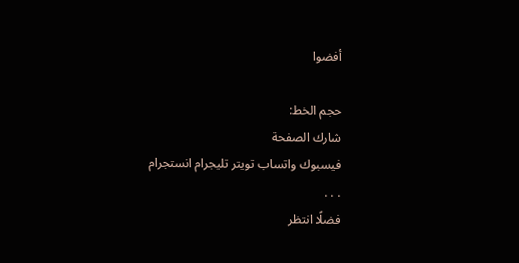أفضوا

حجم الخط:
شارك الصفحة
فيسبوك واتساب تويتر تليجرام انستجرام
. . .
فضلًا انتظر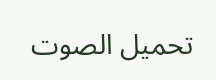تحميل الصوت